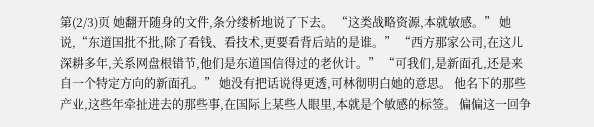第(2/3)页 她翻开随身的文件,条分缕析地说了下去。 “这类战略资源,本就敏感。” 她说,“东道国批不批,除了看钱、看技术,更要看背后站的是谁。” “西方那家公司,在这儿深耕多年,关系网盘根错节,他们是东道国信得过的老伙计。” “可我们,是新面孔,还是来自一个特定方向的新面孔。” 她没有把话说得更透,可林彻明白她的意思。 他名下的那些产业,这些年牵扯进去的那些事,在国际上某些人眼里,本就是个敏感的标签。 偏偏这一回争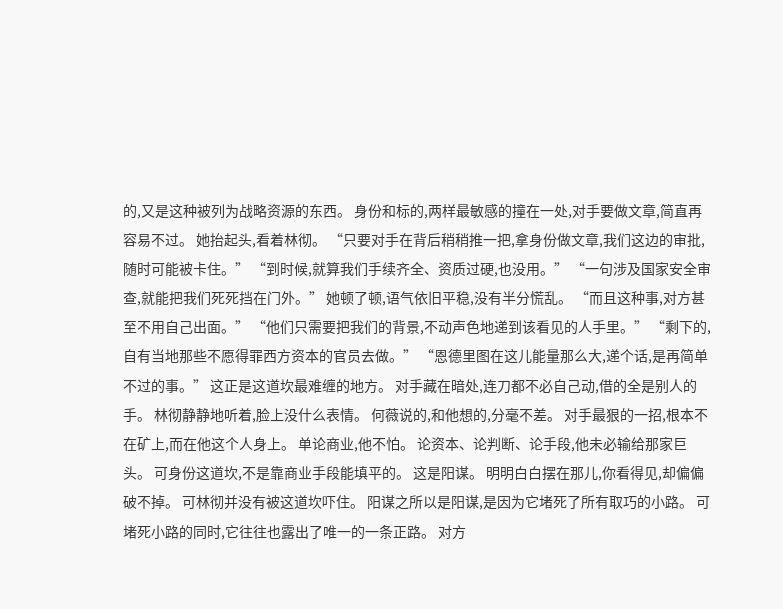的,又是这种被列为战略资源的东西。 身份和标的,两样最敏感的撞在一处,对手要做文章,简直再容易不过。 她抬起头,看着林彻。 “只要对手在背后稍稍推一把,拿身份做文章,我们这边的审批,随时可能被卡住。” “到时候,就算我们手续齐全、资质过硬,也没用。” “一句涉及国家安全审查,就能把我们死死挡在门外。” 她顿了顿,语气依旧平稳,没有半分慌乱。 “而且这种事,对方甚至不用自己出面。” “他们只需要把我们的背景,不动声色地递到该看见的人手里。” “剩下的,自有当地那些不愿得罪西方资本的官员去做。” “恩德里图在这儿能量那么大,递个话,是再简单不过的事。” 这正是这道坎最难缠的地方。 对手藏在暗处,连刀都不必自己动,借的全是别人的手。 林彻静静地听着,脸上没什么表情。 何薇说的,和他想的,分毫不差。 对手最狠的一招,根本不在矿上,而在他这个人身上。 单论商业,他不怕。 论资本、论判断、论手段,他未必输给那家巨头。 可身份这道坎,不是靠商业手段能填平的。 这是阳谋。 明明白白摆在那儿,你看得见,却偏偏破不掉。 可林彻并没有被这道坎吓住。 阳谋之所以是阳谋,是因为它堵死了所有取巧的小路。 可堵死小路的同时,它往往也露出了唯一的一条正路。 对方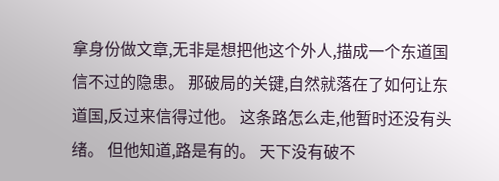拿身份做文章,无非是想把他这个外人,描成一个东道国信不过的隐患。 那破局的关键,自然就落在了如何让东道国,反过来信得过他。 这条路怎么走,他暂时还没有头绪。 但他知道,路是有的。 天下没有破不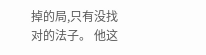掉的局,只有没找对的法子。 他这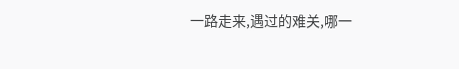一路走来,遇过的难关,哪一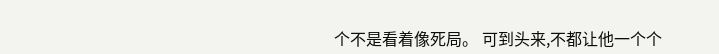个不是看着像死局。 可到头来,不都让他一个个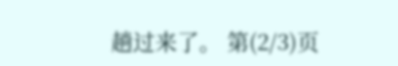趟过来了。 第(2/3)页